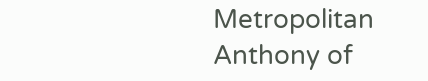Metropolitan Anthony of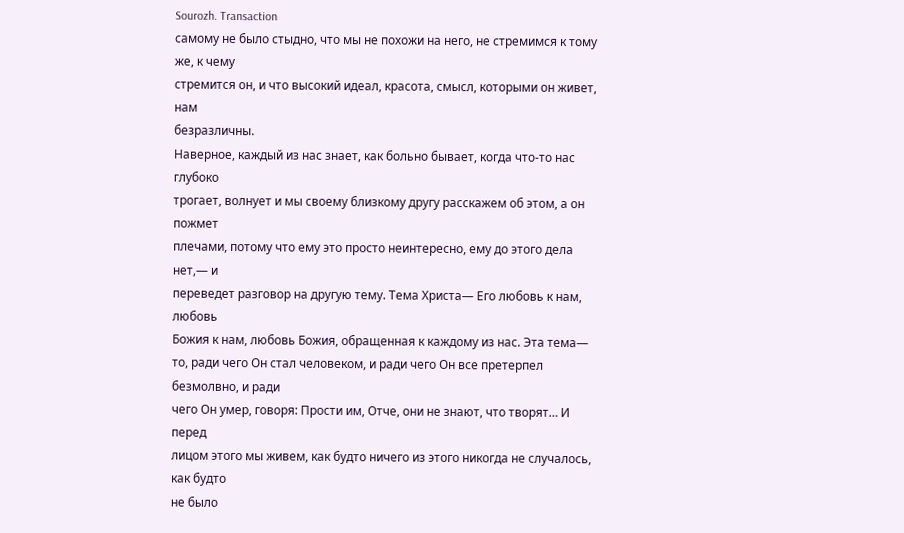Sourozh. Transaction
самому не было стыдно, что мы не похожи на него, не стремимся к тому же, к чему
стремится он, и что высокий идеал, красота, смысл, которыми он живет, нам
безразличны.
Наверное, каждый из нас знает, как больно бывает, когда что-то нас глубоко
трогает, волнует и мы своему близкому другу расскажем об этом, а он пожмет
плечами, потому что ему это просто неинтересно, ему до этого дела нет,— и
переведет разговор на другую тему. Тема Христа— Его любовь к нам, любовь
Божия к нам, любовь Божия, обращенная к каждому из нас. Эта тема—
то, ради чего Он стал человеком, и ради чего Он все претерпел безмолвно, и ради
чего Он умер, говоря: Прости им, Отче, они не знают, что творят… И перед
лицом этого мы живем, как будто ничего из этого никогда не случалось, как будто
не было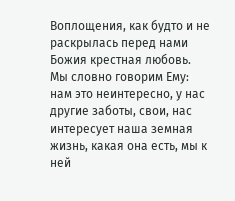Воплощения, как будто и не раскрылась перед нами Божия крестная любовь.
Мы словно говорим Ему: нам это неинтересно, у нас другие заботы, свои, нас
интересует наша земная жизнь, какая она есть, мы к ней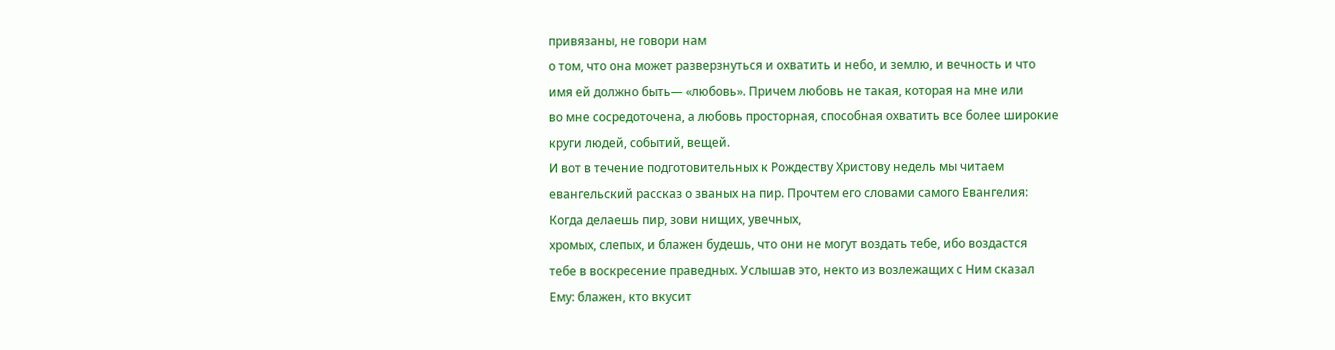привязаны, не говори нам
о том, что она может разверзнуться и охватить и небо, и землю, и вечность и что
имя ей должно быть— «любовь». Причем любовь не такая, которая на мне или
во мне сосредоточена, а любовь просторная, способная охватить все более широкие
круги людей, событий, вещей.
И вот в течение подготовительных к Рождеству Христову недель мы читаем
евангельский рассказ о званых на пир. Прочтем его словами самого Евангелия:
Когда делаешь пир, зови нищих, увечных,
хромых, слепых, и блажен будешь, что они не могут воздать тебе, ибо воздастся
тебе в воскресение праведных. Услышав это, некто из возлежащих с Ним сказал
Ему: блажен, кто вкусит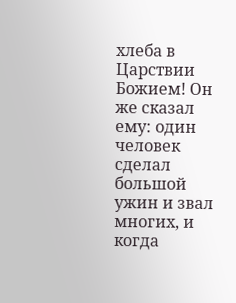хлеба в Царствии Божием! Он же сказал ему: один человек
сделал большой ужин и звал многих, и когда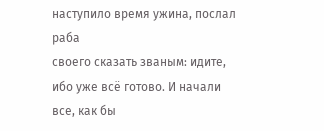наступило время ужина, послал раба
своего сказать званым: идите, ибо уже всё готово. И начали все, как бы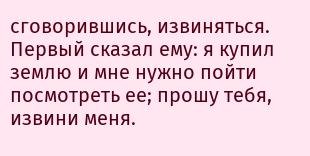сговорившись, извиняться. Первый сказал ему: я купил землю и мне нужно пойти
посмотреть ее; прошу тебя, извини меня.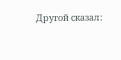Другой сказал: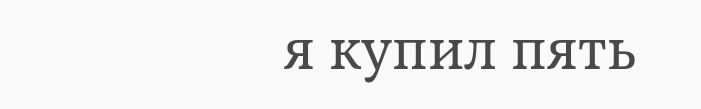я купил пять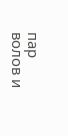пар волов и